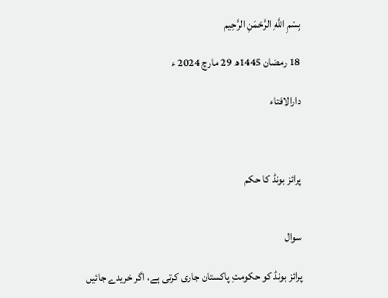بِسْمِ اللَّهِ الرَّحْمَنِ الرَّحِيم

18 رمضان 1445ھ 29 مارچ 2024 ء

دارالافتاء



پرائز بونڈ کا حکم


سوال

پرائز بونڈ کو حکومتِ پاکستان جاری کرتی ہے، اگر خریدے جائیں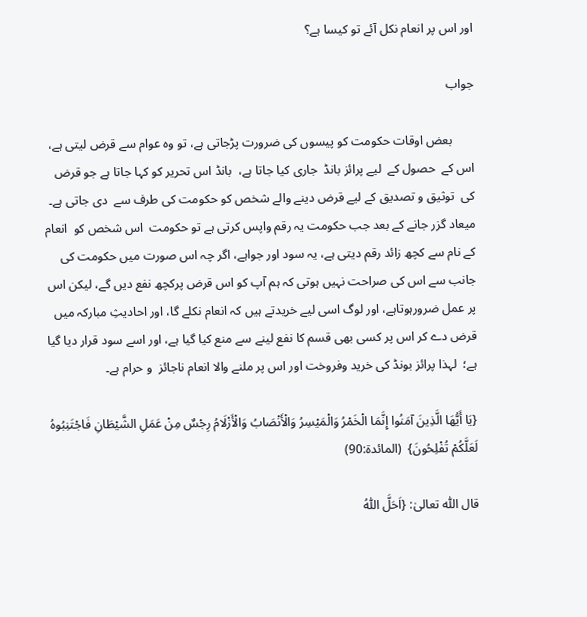اور اس پر انعام نکل آئے تو کیسا ہے؟

جواب

       بعض اوقات حکومت کو پیسوں کی ضرورت پڑجاتی ہے، تو وہ عوام سے قرض لیتی ہے،  اس کے  حصول کے  لیے پرائز بانڈ  جاری کیا جاتا ہے،  بانڈ اس تحریر کو کہا جاتا ہے جو قرض کی  توثیق و تصدیق کے لیے قرض دینے والے شخص کو حکومت کی طرف سے  دی جاتی ہے۔ میعاد گزر جانے کے بعد جب حکومت یہ رقم واپس کرتی ہے تو حکومت  اس شخص کو  انعام کے نام سے کچھ زائد رقم دیتی ہے، یہ سود اور جواہے، اگر چہ اس صورت میں حکومت کی جانب سے اس کی صراحت نہیں ہوتی کہ ہم آپ کو اس قرض پرکچھ نفع دیں گے، لیکن اس پر عمل ضرورہوتاہے، اور لوگ اسی لیے خریدتے ہیں کہ انعام نکلے گا، اور احادیثِ مبارکہ میں قرض دے کر اس پر کسی بھی قسم کا نفع لینے سے منع کیا گیا ہے، اور اسے سود قرار دیا گیا ہے؛  لہذا پرائز بونڈ کی خرید وفروخت اور اس پر ملنے والا انعام ناجائز  و حرام ہے۔

{يَا أَيُّهَا الَّذِينَ آمَنُوا إِنَّمَا الْخَمْرُ وَالْمَيْسِرُ وَالْأَنْصَابُ وَالْأَزْلَامُ رِجْسٌ مِنْ عَمَلِ الشَّيْطَانِ فَاجْتَنِبُوهُ لَعَلَّكُمْ تُفْلِحُونَ}  (المائدة:90)

قال اللّٰہ تعالیٰ: {اَحَلَّ اللّٰهُ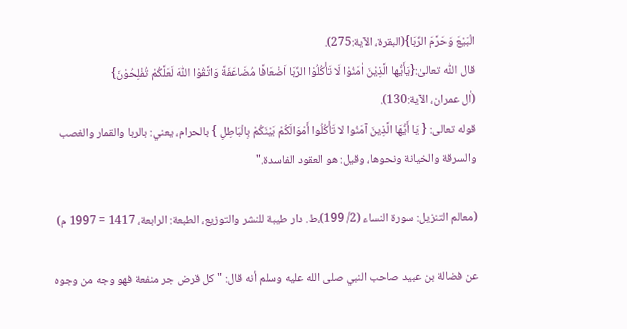الْبَیْعَ وَحَرَّمَ الرِّبَا}(البقرۃ، الآیة:275).
قال اللّٰہ تعالیٰ:{یَأَیُّها الَّذِیْنَ اٰمَنُوْا لَا تَأْكُلُوْا الرِّبَا اَضْعَافًا مُضَاعَفَةً وَاتَّقُوْا اللّٰهَ لَعَلَّکُمْ تُفْلِحُوْنَ}
(اٰل عمران، الآیة:130).
قوله تعالى: { يَا أَيُّهَا الَّذِينَ آمَنُوا لا تَأْكُلُوا أَمْوَالَكُمْ بَيْنَكُمْ بِالْبَاطِلِ } بالحرام، يعني: بالربا والقمار والغصب والسرقة والخيانة ونحوها، وقيل: هو العقود الفاسدة."

(معالم التنزيل: سورة النساء (2/ 199)،ط. دار طيبة للنشر والتوزيع، الطبعة: الرابعة، 1417 = 1997 م)

عن فضالة بن عبيد صاحب النبي صلى الله عليه وسلم أنه قال: " كل قرض جر منفعة فهو وجه من وجوه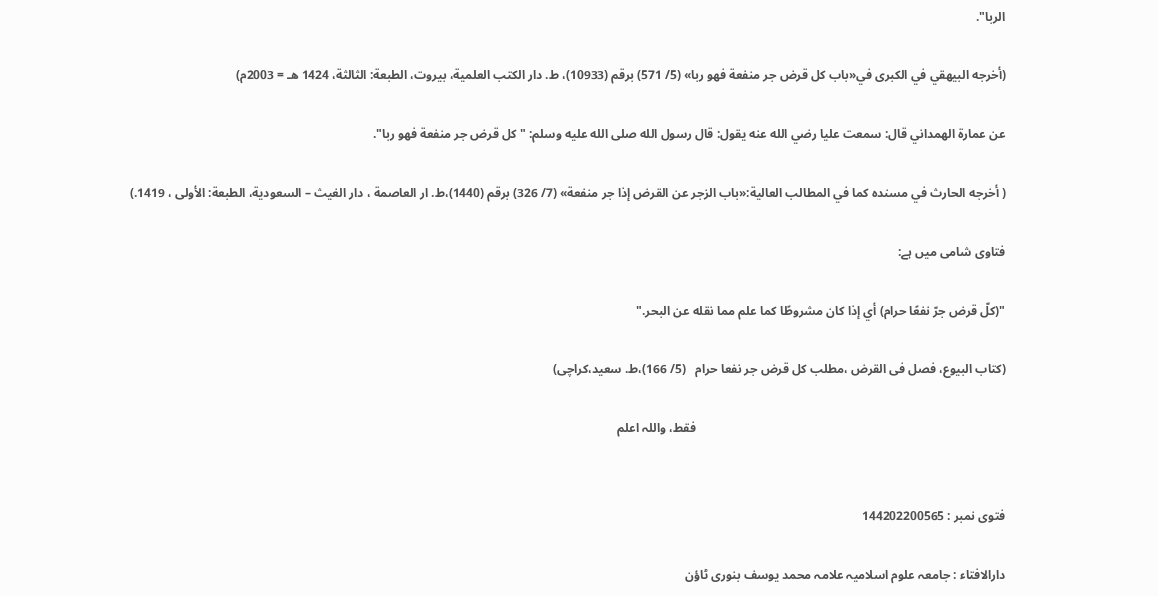الربا".

(أخرجه البيهقي في الكبرى في«باب كل قرض جر منفعة فهو ربا» (5/ 571) برقم (10933)، ط. دار الكتب العلمية، بيروت، الطبعة: الثالثة، 1424 هـ = 2003م)

عن عمارة الهمداني قال: سمعت عليا رضي الله عنه يقول: قال رسول الله صلى الله عليه وسلم: " كل قرض جر منفعة فهو ربا".

( أخرجه الحارث في مسنده كما في المطالب العالية:«باب الزجر عن القرض إذا جر منفعة» (7/ 326) برقم (1440)،ط. ار العاصمة ، دار الغيث – السعودية، الطبعة: الأولى ، 1419.)

فتاوی شامی میں ہے:

"(كلّ قرض جرّ نفعًا حرام) أي إذا كان مشروطًا كما علم مما نقله عن البحر."

(کتاب البیوع، فصل فی القرض ،مطلب كل قرض جر نفعا حرام   (5/ 166)،ط. سعيد،كراچی)

                                                                                                   فقط، واللہ اعلم


فتوی نمبر : 144202200565

دارالافتاء : جامعہ علوم اسلامیہ علامہ محمد یوسف بنوری ٹاؤن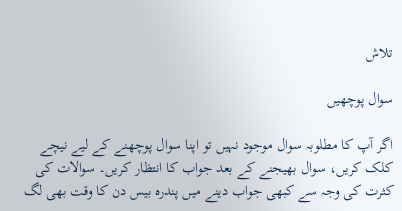تلاش

سوال پوچھیں

اگر آپ کا مطلوبہ سوال موجود نہیں تو اپنا سوال پوچھنے کے لیے نیچے کلک کریں، سوال بھیجنے کے بعد جواب کا انتظار کریں۔ سوالات کی کثرت کی وجہ سے کبھی جواب دینے میں پندرہ بیس دن کا وقت بھی لگ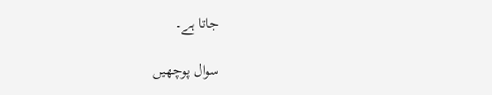جاتا ہے۔

سوال پوچھیں